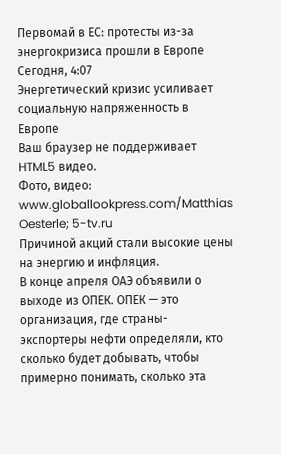Первомай в ЕС: протесты из-за энергокризиса прошли в Европе
Сегодня, 4:07
Энергетический кризис усиливает социальную напряженность в Европе
Ваш браузер не поддерживает HTML5 видео.
Фото, видео: www.globallookpress.com/Matthias Oesterle; 5-tv.ru
Причиной акций стали высокие цены на энергию и инфляция.
В конце апреля ОАЭ объявили о выходе из ОПЕК. ОПЕК — это организация, где страны-экспортеры нефти определяли, кто сколько будет добывать, чтобы примерно понимать, сколько эта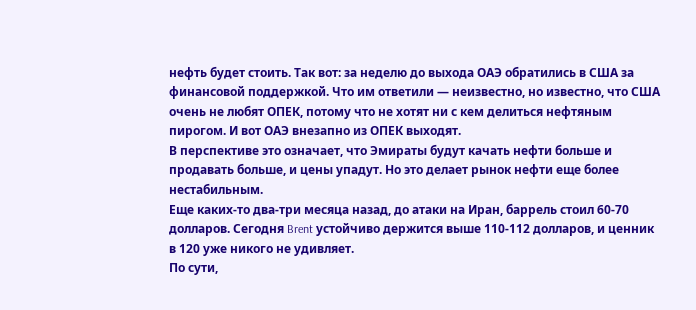нефть будет стоить. Так вот: за неделю до выхода ОАЭ обратились в США за финансовой поддержкой. Что им ответили — неизвестно, но известно, что США очень не любят ОПЕК, потому что не хотят ни с кем делиться нефтяным пирогом. И вот ОАЭ внезапно из ОПЕК выходят.
В перспективе это означает, что Эмираты будут качать нефти больше и продавать больше, и цены упадут. Но это делает рынок нефти еще более нестабильным.
Еще каких-то два-три месяца назад, до атаки на Иран, баррель стоил 60-70 долларов. Сегодня Brent устойчиво держится выше 110-112 долларов, и ценник в 120 уже никого не удивляет.
По сути,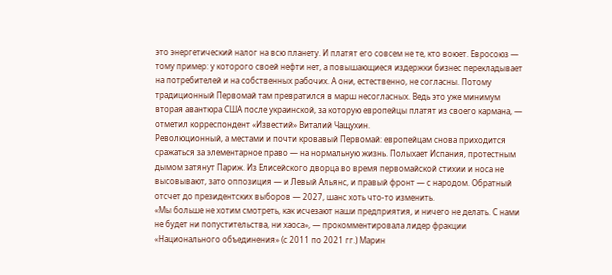это энергетический налог на всю планету. И платят его совсем не те, кто воюет. Евросоюз — тому пример: у которого своей нефти нет, а повышающиеся издержки бизнес перекладывает на потребителей и на собственных рабочих. А они, естественно, не согласны. Потому традиционный Первомай там превратился в марш несогласных. Ведь это уже минимум вторая авантюра США после украинской, за которую европейцы платят из своего кармана, — отметил корреспондент «Известий» Виталий Чащухин.
Революционный, а местами и почти кровавый Первомай: европейцам снова приходится сражаться за элементарное право — на нормальную жизнь. Полыхает Испания, протестным дымом затянут Париж. Из Елисейского дворца во время первомайской стихии и носа не высовывают, зато оппозиция — и Левый Альянс, и правый фронт — с народом. Обратный отсчет до президентских выборов — 2027, шанс хоть что-то изменить.
«Мы больше не хотим смотреть, как исчезают наши предприятия, и ничего не делать. С нами не будет ни попустительства, ни хаоса», — прокомментировала лидер фракции «Национального объединения» (с 2011 по 2021 гг.) Марин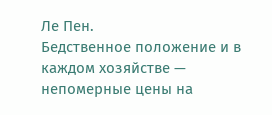Ле Пен.
Бедственное положение и в каждом хозяйстве — непомерные цены на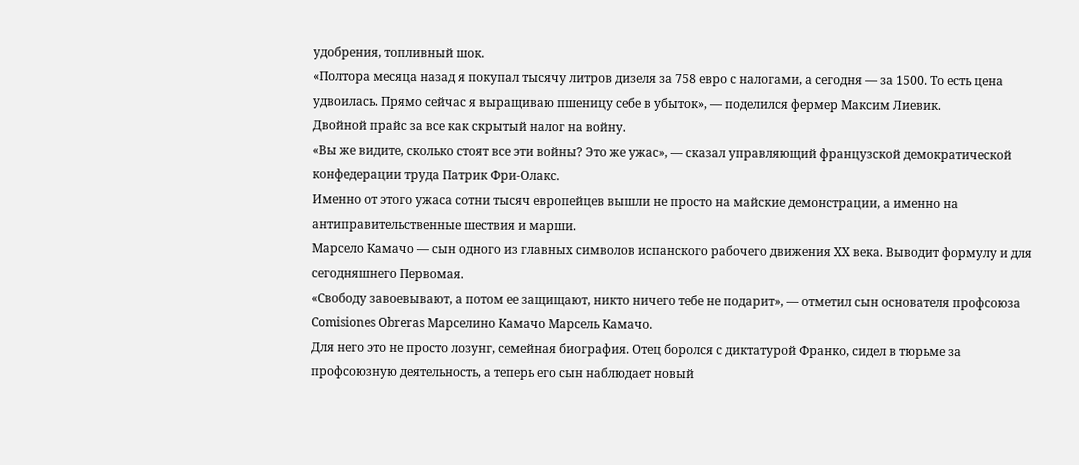удобрения, топливный шок.
«Полтора месяца назад я покупал тысячу литров дизеля за 758 евро с налогами, а сегодня — за 1500. То есть цена удвоилась. Прямо сейчас я выращиваю пшеницу себе в убыток», — поделился фермер Максим Лиевик.
Двойной прайс за все как скрытый налог на войну.
«Вы же видите, сколько стоят все эти войны? Это же ужас», — сказал управляющий французской демократической конфедерации труда Патрик Фри-Олакс.
Именно от этого ужаса сотни тысяч европейцев вышли не просто на майские демонстрации, а именно на антиправительственные шествия и марши.
Марсело Камачо — сын одного из главных символов испанского рабочего движения XX века. Выводит формулу и для сегодняшнего Первомая.
«Свободу завоевывают, а потом ее защищают, никто ничего тебе не подарит», — отметил сын основателя профсоюза Comisiones Obreras Марселино Камачо Марсель Камачо.
Для него это не просто лозунг, семейная биография. Отец боролся с диктатурой Франко, сидел в тюрьме за профсоюзную деятельность, а теперь его сын наблюдает новый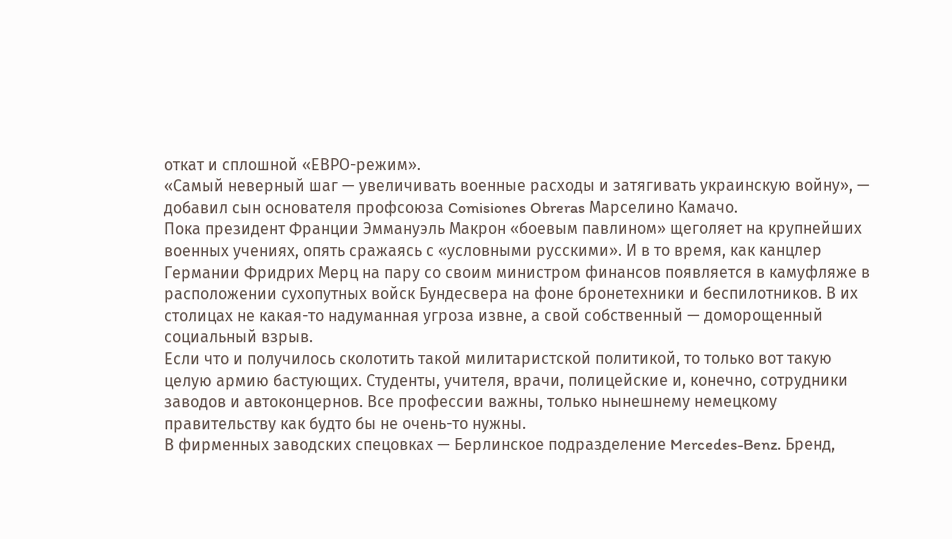откат и сплошной «ЕВРО-режим».
«Самый неверный шаг — увеличивать военные расходы и затягивать украинскую войну», — добавил сын основателя профсоюза Comisiones Obreras Марселино Камачо.
Пока президент Франции Эммануэль Макрон «боевым павлином» щеголяет на крупнейших военных учениях, опять сражаясь с «условными русскими». И в то время, как канцлер Германии Фридрих Мерц на пару со своим министром финансов появляется в камуфляже в расположении сухопутных войск Бундесвера на фоне бронетехники и беспилотников. В их столицах не какая-то надуманная угроза извне, а свой собственный — доморощенный социальный взрыв.
Если что и получилось сколотить такой милитаристской политикой, то только вот такую целую армию бастующих. Студенты, учителя, врачи, полицейские и, конечно, сотрудники заводов и автоконцернов. Все профессии важны, только нынешнему немецкому правительству как будто бы не очень-то нужны.
В фирменных заводских спецовках — Берлинское подразделение Mercedes-Benz. Бренд,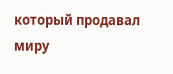который продавал миру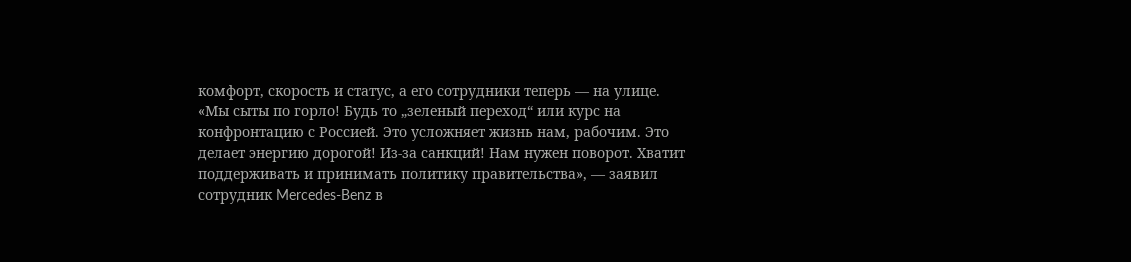комфорт, скорость и статус, а его сотрудники теперь — на улице.
«Мы сыты по горло! Будь то „зеленый переход“ или курс на конфронтацию с Россией. Это усложняет жизнь нам, рабочим. Это делает энергию дорогой! Из-за санкций! Нам нужен поворот. Хватит поддерживать и принимать политику правительства», — заявил сотрудник Mercedes-Benz в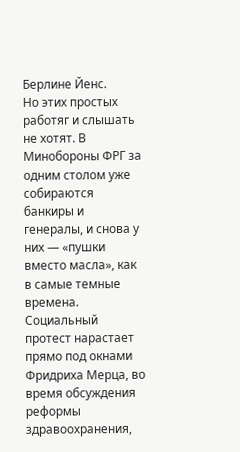Берлине Йенс.
Но этих простых работяг и слышать не хотят. В Минобороны ФРГ за одним столом уже собираются банкиры и генералы, и снова у них — «пушки вместо масла», как в самые темные времена.
Социальный протест нарастает прямо под окнами Фридриха Мерца, во время обсуждения реформы здравоохранения,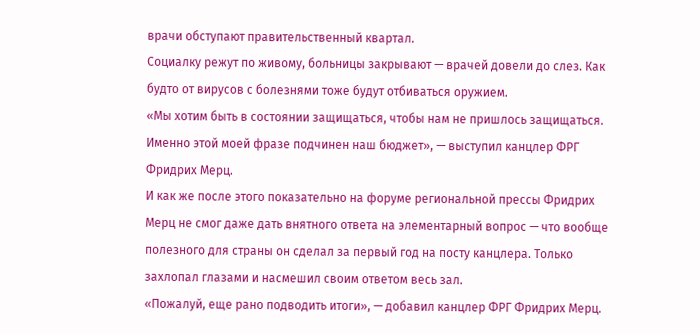врачи обступают правительственный квартал.
Социалку режут по живому, больницы закрывают — врачей довели до слез. Как будто от вирусов с болезнями тоже будут отбиваться оружием.
«Мы хотим быть в состоянии защищаться, чтобы нам не пришлось защищаться. Именно этой моей фразе подчинен наш бюджет», — выступил канцлер ФРГ Фридрих Мерц.
И как же после этого показательно на форуме региональной прессы Фридрих Мерц не смог даже дать внятного ответа на элементарный вопрос — что вообще полезного для страны он сделал за первый год на посту канцлера. Только захлопал глазами и насмешил своим ответом весь зал.
«Пожалуй, еще рано подводить итоги», — добавил канцлер ФРГ Фридрих Мерц.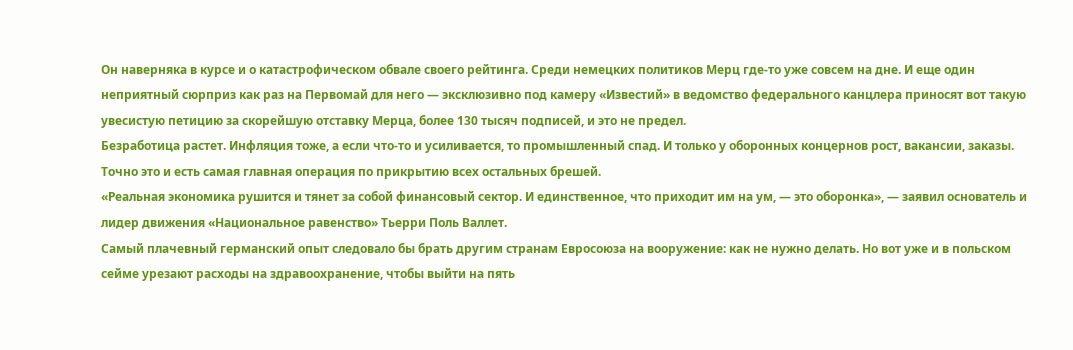Он наверняка в курсе и о катастрофическом обвале своего рейтинга. Среди немецких политиков Мерц где-то уже совсем на дне. И еще один неприятный сюрприз как раз на Первомай для него — эксклюзивно под камеру «Известий» в ведомство федерального канцлера приносят вот такую увесистую петицию за скорейшую отставку Мерца, более 130 тысяч подписей, и это не предел.
Безработица растет. Инфляция тоже, а если что-то и усиливается, то промышленный спад. И только у оборонных концернов рост, вакансии, заказы. Точно это и есть самая главная операция по прикрытию всех остальных брешей.
«Реальная экономика рушится и тянет за собой финансовый сектор. И единственное, что приходит им на ум, — это оборонка», — заявил основатель и лидер движения «Национальное равенство» Тьерри Поль Валлет.
Самый плачевный германский опыт следовало бы брать другим странам Евросоюза на вооружение: как не нужно делать. Но вот уже и в польском сейме урезают расходы на здравоохранение, чтобы выйти на пять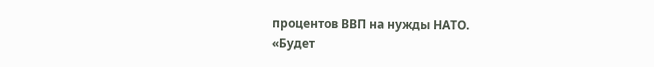процентов ВВП на нужды НАТО.
«Будет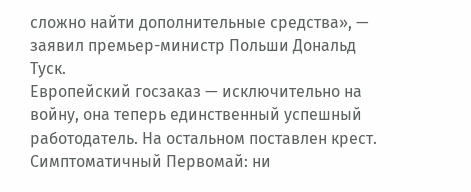сложно найти дополнительные средства», — заявил премьер-министр Польши Дональд Туск.
Европейский госзаказ — исключительно на войну, она теперь единственный успешный работодатель. На остальном поставлен крест. Симптоматичный Первомай: ни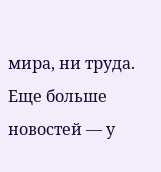мира, ни труда.
Еще больше новостей — у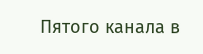Пятого канала в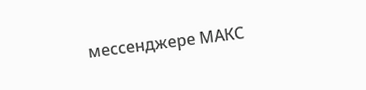мессенджере МАКС